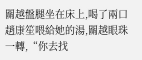關越盤腿坐在床上,喝了兩口趙康笙喂給她的湯,關越眼珠一轉,“你去找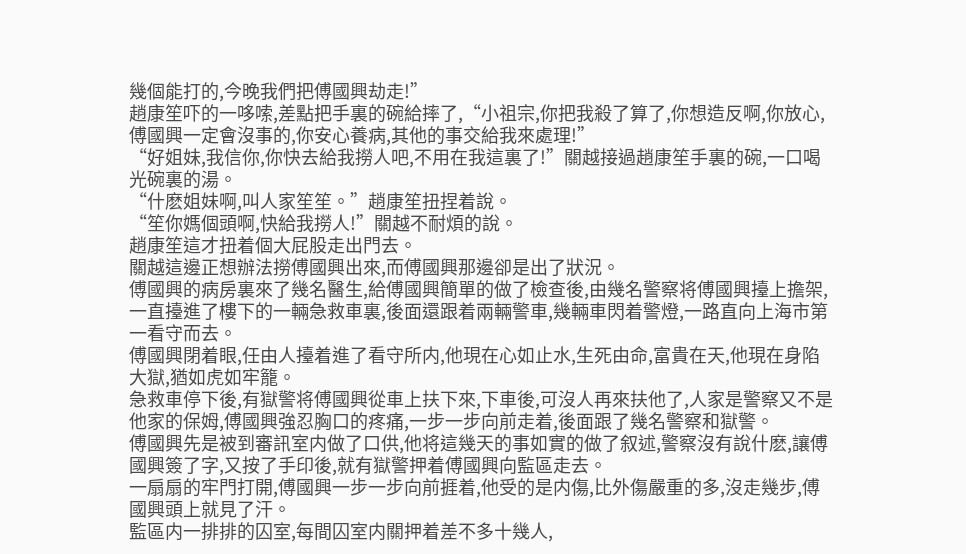幾個能打的,今晚我們把傅國興劫走!”
趙康笙吓的一哆嗦,差點把手裏的碗給摔了,“小祖宗,你把我殺了算了,你想造反啊,你放心,傅國興一定會沒事的,你安心養病,其他的事交給我來處理!”
“好姐妹,我信你,你快去給我撈人吧,不用在我這裏了!”關越接過趙康笙手裏的碗,一口喝光碗裏的湯。
“什麽姐妹啊,叫人家笙笙。”趙康笙扭捏着說。
“笙你媽個頭啊,快給我撈人!”關越不耐煩的說。
趙康笙這才扭着個大屁股走出門去。
關越這邊正想辦法撈傅國興出來,而傅國興那邊卻是出了狀況。
傅國興的病房裏來了幾名醫生,給傅國興簡單的做了檢查後,由幾名警察将傅國興擡上擔架,一直擡進了樓下的一輛急救車裏,後面還跟着兩輛警車,幾輛車閃着警燈,一路直向上海市第一看守而去。
傅國興閉着眼,任由人擡着進了看守所内,他現在心如止水,生死由命,富貴在天,他現在身陷大獄,猶如虎如牢籠。
急救車停下後,有獄警将傅國興從車上扶下來,下車後,可沒人再來扶他了,人家是警察又不是他家的保姆,傅國興強忍胸口的疼痛,一步一步向前走着,後面跟了幾名警察和獄警。
傅國興先是被到審訊室内做了口供,他将這幾天的事如實的做了叙述,警察沒有說什麽,讓傅國興簽了字,又按了手印後,就有獄警押着傅國興向監區走去。
一扇扇的牢門打開,傅國興一步一步向前捱着,他受的是内傷,比外傷嚴重的多,沒走幾步,傅國興頭上就見了汗。
監區内一排排的囚室,每間囚室内關押着差不多十幾人,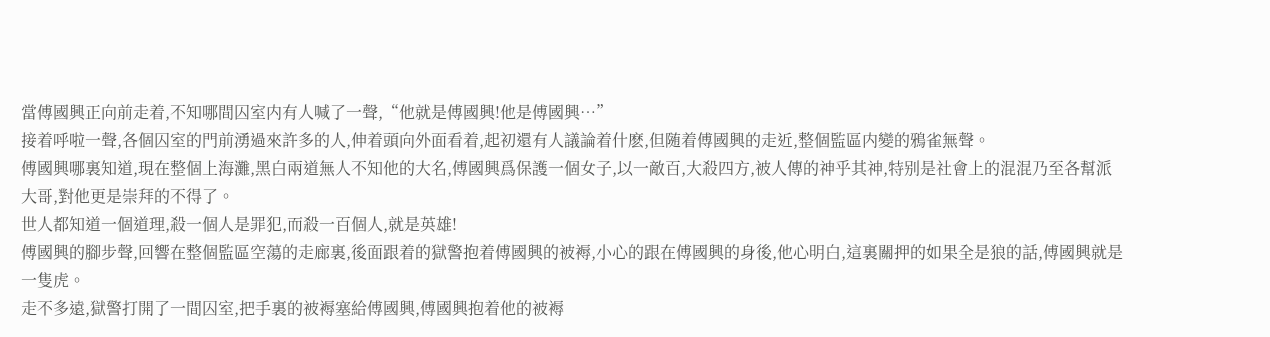當傅國興正向前走着,不知哪間囚室内有人喊了一聲,“他就是傅國興!他是傅國興…”
接着呼啦一聲,各個囚室的門前湧過來許多的人,伸着頭向外面看着,起初還有人議論着什麽,但随着傅國興的走近,整個監區内變的鴉雀無聲。
傅國興哪裏知道,現在整個上海灘,黑白兩道無人不知他的大名,傅國興爲保護一個女子,以一敵百,大殺四方,被人傳的神乎其神,特别是社會上的混混乃至各幫派大哥,對他更是崇拜的不得了。
世人都知道一個道理,殺一個人是罪犯,而殺一百個人,就是英雄!
傅國興的腳步聲,回響在整個監區空蕩的走廊裏,後面跟着的獄警抱着傅國興的被褥,小心的跟在傅國興的身後,他心明白,這裏關押的如果全是狼的話,傅國興就是一隻虎。
走不多遠,獄警打開了一間囚室,把手裏的被褥塞給傅國興,傅國興抱着他的被褥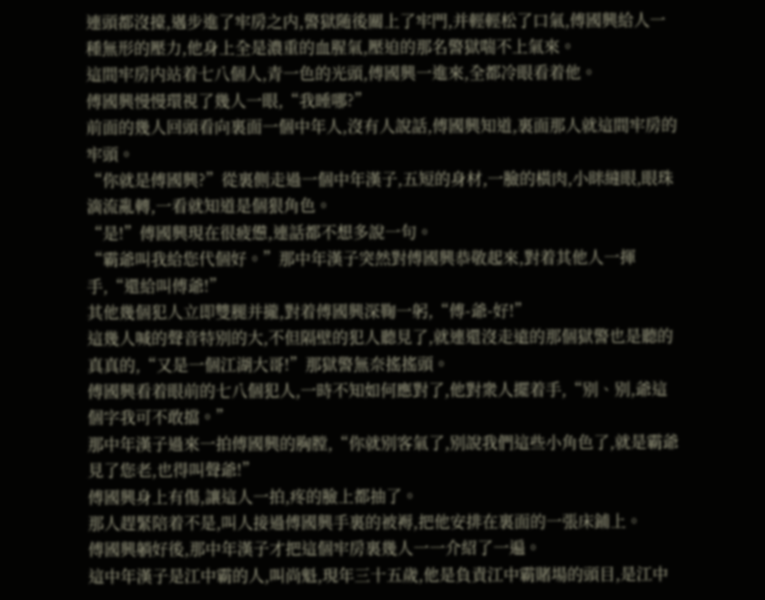連頭都沒擡,邁步進了牢房之内,警獄随後關上了牢門,并輕輕松了口氣,傅國興給人一種無形的壓力,他身上全是濃重的血腥氣,壓迫的那名警獄喘不上氣來。
這間牢房内站着七八個人,青一色的光頭,傅國興一進來,全都冷眼看着他。
傅國興慢慢環視了幾人一眼,“我睡哪?”
前面的幾人回頭看向裏面一個中年人,沒有人說話,傅國興知道,裏面那人就這間牢房的牢頭。
“你就是傅國興?”從裏側走過一個中年漢子,五短的身材,一臉的橫肉,小眯縫眼,眼珠滴流亂轉,一看就知道是個狠角色。
“是!”傅國興現在很疲憊,連話都不想多說一句。
“霸爺叫我給您代個好。”那中年漢子突然對傅國興恭敬起來,對着其他人一揮手,“還給叫傅爺!”
其他幾個犯人立即雙腿并攏,對着傅國興深鞠一躬,“傅-爺-好!”
這幾人喊的聲音特别的大,不但隔壁的犯人聽見了,就連還沒走遠的那個獄警也是聽的真真的,“又是一個江湖大哥!”那獄警無奈搖搖頭。
傅國興看着眼前的七八個犯人,一時不知如何應對了,他對衆人擺着手,“别、别,爺這個字我可不敢擋。”
那中年漢子過來一拍傅國興的胸膛,“你就别客氣了,别說我們這些小角色了,就是霸爺見了您老,也得叫聲爺!”
傅國興身上有傷,讓這人一拍,疼的臉上都抽了。
那人趕緊陪着不是,叫人接過傅國興手裏的被褥,把他安排在裏面的一張床鋪上。
傅國興躺好後,那中年漢子才把這個牢房裏幾人一一介紹了一遍。
這中年漢子是江中霸的人,叫尚魁,現年三十五歲,他是負責江中霸賭場的頭目,是江中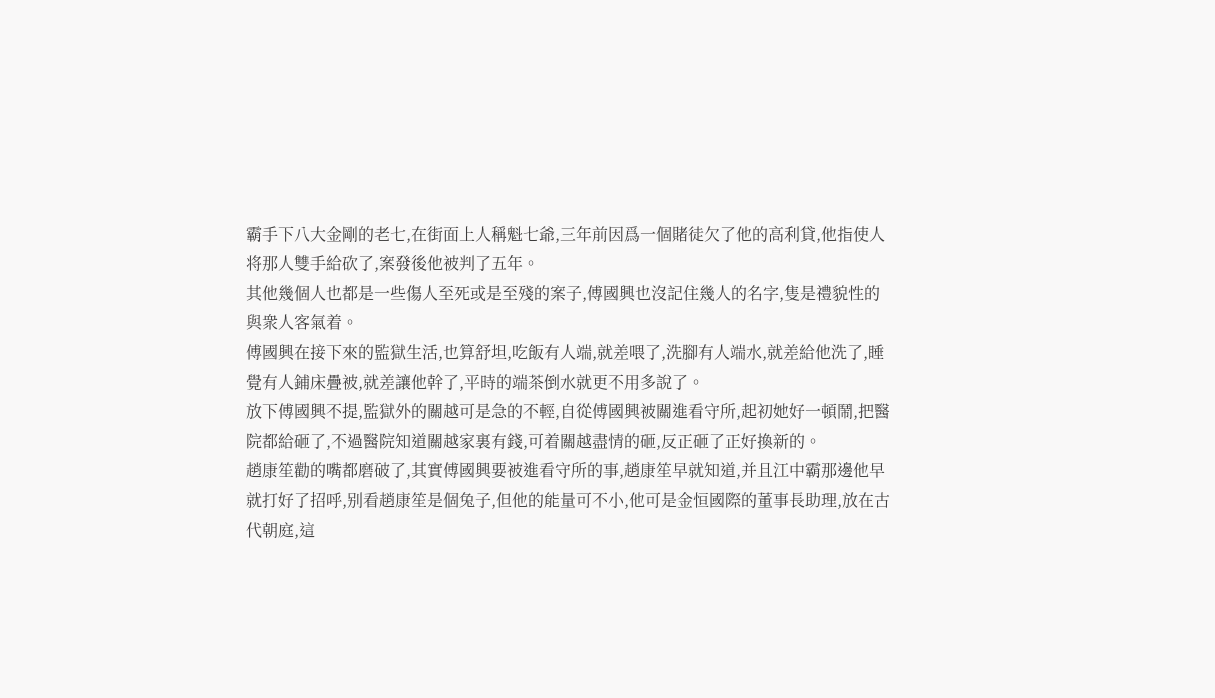霸手下八大金剛的老七,在街面上人稱魁七爺,三年前因爲一個賭徒欠了他的高利貸,他指使人将那人雙手給砍了,案發後他被判了五年。
其他幾個人也都是一些傷人至死或是至殘的案子,傅國興也沒記住幾人的名字,隻是禮貌性的與衆人客氣着。
傅國興在接下來的監獄生活,也算舒坦,吃飯有人端,就差喂了,洗腳有人端水,就差給他洗了,睡覺有人鋪床疊被,就差讓他幹了,平時的端茶倒水就更不用多說了。
放下傅國興不提,監獄外的關越可是急的不輕,自從傅國興被關進看守所,起初她好一頓鬧,把醫院都給砸了,不過醫院知道關越家裏有錢,可着關越盡情的砸,反正砸了正好換新的。
趙康笙勸的嘴都磨破了,其實傅國興要被進看守所的事,趙康笙早就知道,并且江中霸那邊他早就打好了招呼,别看趙康笙是個兔子,但他的能量可不小,他可是金恒國際的董事長助理,放在古代朝庭,這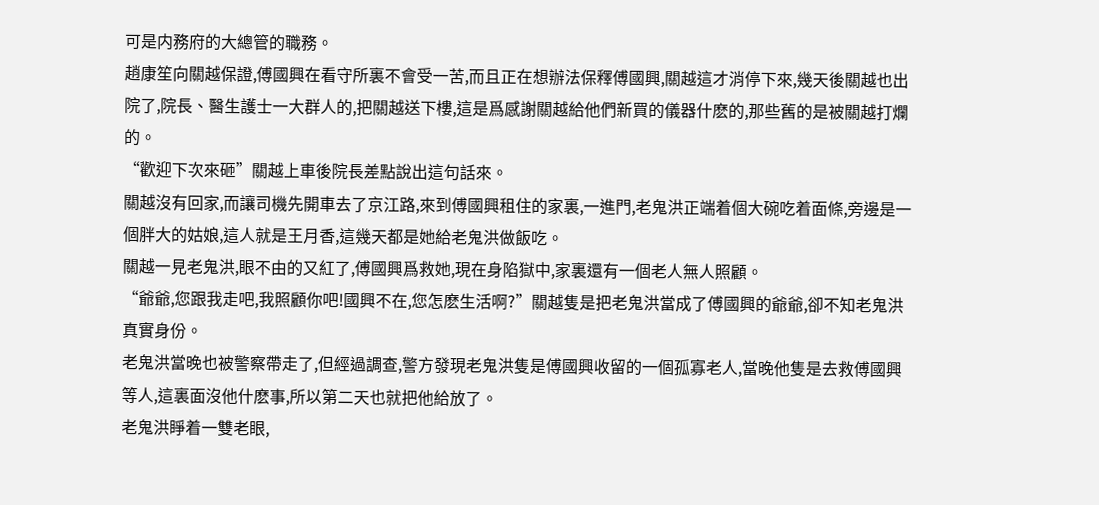可是内務府的大總管的職務。
趙康笙向關越保證,傅國興在看守所裏不會受一苦,而且正在想辦法保釋傅國興,關越這才消停下來,幾天後關越也出院了,院長、醫生護士一大群人的,把關越送下樓,這是爲感謝關越給他們新買的儀器什麽的,那些舊的是被關越打爛的。
“歡迎下次來砸”關越上車後院長差點說出這句話來。
關越沒有回家,而讓司機先開車去了京江路,來到傅國興租住的家裏,一進門,老鬼洪正端着個大碗吃着面條,旁邊是一個胖大的姑娘,這人就是王月香,這幾天都是她給老鬼洪做飯吃。
關越一見老鬼洪,眼不由的又紅了,傅國興爲救她,現在身陷獄中,家裏還有一個老人無人照顧。
“爺爺,您跟我走吧,我照顧你吧!國興不在,您怎麽生活啊?”關越隻是把老鬼洪當成了傅國興的爺爺,卻不知老鬼洪真實身份。
老鬼洪當晚也被警察帶走了,但經過調查,警方發現老鬼洪隻是傅國興收留的一個孤寡老人,當晚他隻是去救傅國興等人,這裏面沒他什麽事,所以第二天也就把他給放了。
老鬼洪睜着一雙老眼,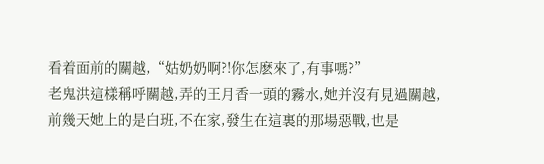看着面前的關越,“姑奶奶啊?!你怎麽來了,有事嗎?”
老鬼洪這樣稱呼關越,弄的王月香一頭的霧水,她并沒有見過關越,前幾天她上的是白班,不在家,發生在這裏的那場惡戰,也是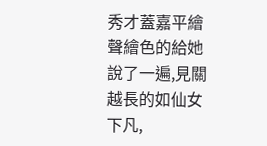秀才蓋嘉平繪聲繪色的給她說了一遍,見關越長的如仙女下凡,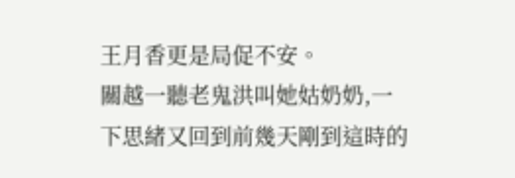王月香更是局促不安。
關越一聽老鬼洪叫她姑奶奶,一下思緒又回到前幾天剛到這時的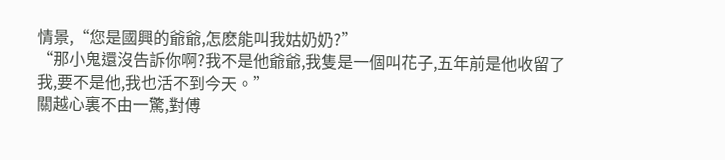情景,“您是國興的爺爺,怎麽能叫我姑奶奶?”
“那小鬼還沒告訴你啊?我不是他爺爺,我隻是一個叫花子,五年前是他收留了我,要不是他,我也活不到今天。”
關越心裏不由一驚,對傅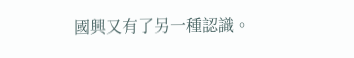國興又有了另一種認識。